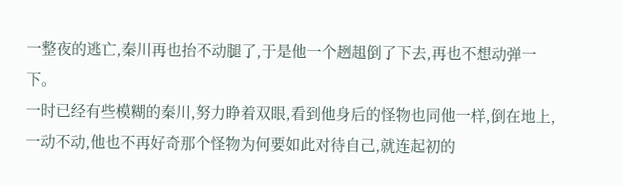一整夜的逃亡,秦川再也抬不动腿了,于是他一个趔趄倒了下去,再也不想动弹一下。
一时已经有些模糊的秦川,努力睁着双眼,看到他身后的怪物也同他一样,倒在地上,一动不动,他也不再好奇那个怪物为何要如此对待自己,就连起初的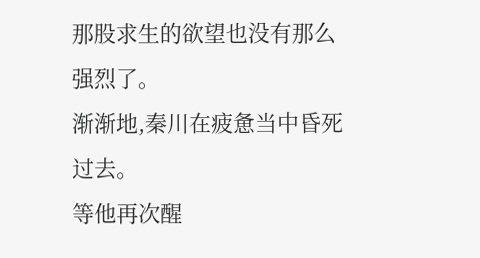那股求生的欲望也没有那么强烈了。
渐渐地,秦川在疲惫当中昏死过去。
等他再次醒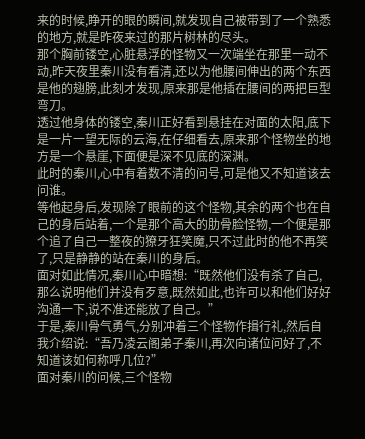来的时候,睁开的眼的瞬间,就发现自己被带到了一个熟悉的地方,就是昨夜来过的那片树林的尽头。
那个胸前镂空,心脏悬浮的怪物又一次端坐在那里一动不动,昨天夜里秦川没有看清,还以为他腰间伸出的两个东西是他的翅膀,此刻才发现,原来那是他插在腰间的两把巨型弯刀。
透过他身体的镂空,秦川正好看到悬挂在对面的太阳,底下是一片一望无际的云海,在仔细看去,原来那个怪物坐的地方是一个悬崖,下面便是深不见底的深渊。
此时的秦川,心中有着数不清的问号,可是他又不知道该去问谁。
等他起身后,发现除了眼前的这个怪物,其余的两个也在自己的身后站着,一个是那个高大的肋骨脸怪物,一个便是那个追了自己一整夜的獠牙狂笑魔,只不过此时的他不再笑了,只是静静的站在秦川的身后。
面对如此情况,秦川心中暗想:“既然他们没有杀了自己,那么说明他们并没有歹意,既然如此,也许可以和他们好好沟通一下,说不准还能放了自己。”
于是,秦川骨气勇气,分别冲着三个怪物作揖行礼,然后自我介绍说:“吾乃凌云阁弟子秦川,再次向诸位问好了,不知道该如何称呼几位?”
面对秦川的问候,三个怪物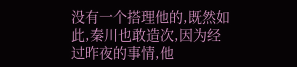没有一个搭理他的,既然如此,秦川也敢造次,因为经过昨夜的事情,他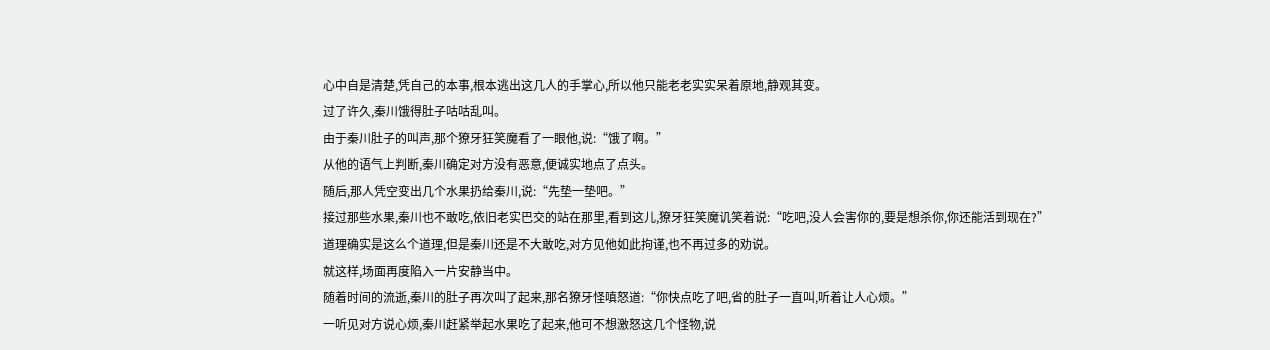心中自是清楚,凭自己的本事,根本逃出这几人的手掌心,所以他只能老老实实呆着原地,静观其变。
过了许久,秦川饿得肚子咕咕乱叫。
由于秦川肚子的叫声,那个獠牙狂笑魔看了一眼他,说:“饿了啊。”
从他的语气上判断,秦川确定对方没有恶意,便诚实地点了点头。
随后,那人凭空变出几个水果扔给秦川,说:“先垫一垫吧。”
接过那些水果,秦川也不敢吃,依旧老实巴交的站在那里,看到这儿,獠牙狂笑魔讥笑着说:“吃吧,没人会害你的,要是想杀你,你还能活到现在?”
道理确实是这么个道理,但是秦川还是不大敢吃,对方见他如此拘谨,也不再过多的劝说。
就这样,场面再度陷入一片安静当中。
随着时间的流逝,秦川的肚子再次叫了起来,那名獠牙怪嗔怒道:“你快点吃了吧,省的肚子一直叫,听着让人心烦。”
一听见对方说心烦,秦川赶紧举起水果吃了起来,他可不想激怒这几个怪物,说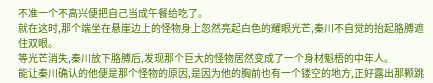不准一个不高兴便把自己当成午餐给吃了。
就在这时,那个端坐在悬崖边上的怪物身上忽然亮起白色的耀眼光芒,秦川不自觉的抬起胳膊遮住双眼。
等光芒消失,秦川放下胳膊后,发现那个巨大的怪物居然变成了一个身材魁梧的中年人。
能让秦川确认的他便是那个怪物的原因,是因为他的胸前也有一个镂空的地方,正好露出那颗跳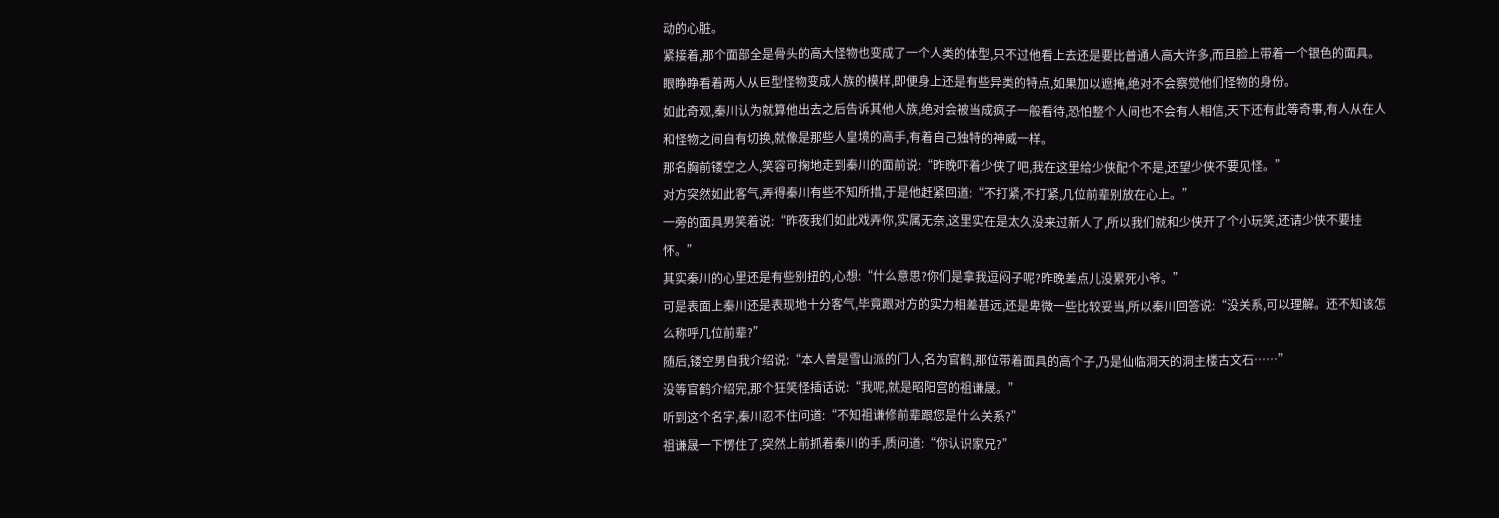动的心脏。
紧接着,那个面部全是骨头的高大怪物也变成了一个人类的体型,只不过他看上去还是要比普通人高大许多,而且脸上带着一个银色的面具。
眼睁睁看着两人从巨型怪物变成人族的模样,即便身上还是有些异类的特点,如果加以遮掩,绝对不会察觉他们怪物的身份。
如此奇观,秦川认为就算他出去之后告诉其他人族,绝对会被当成疯子一般看待,恐怕整个人间也不会有人相信,天下还有此等奇事,有人从在人和怪物之间自有切换,就像是那些人皇境的高手,有着自己独特的神威一样。
那名胸前镂空之人,笑容可掬地走到秦川的面前说:“昨晚吓着少侠了吧,我在这里给少侠配个不是,还望少侠不要见怪。”
对方突然如此客气,弄得秦川有些不知所措,于是他赶紧回道:“不打紧,不打紧,几位前辈别放在心上。”
一旁的面具男笑着说:“昨夜我们如此戏弄你,实属无奈,这里实在是太久没来过新人了,所以我们就和少侠开了个小玩笑,还请少侠不要挂怀。”
其实秦川的心里还是有些别扭的,心想:“什么意思?你们是拿我逗闷子呢?昨晚差点儿没累死小爷。”
可是表面上秦川还是表现地十分客气,毕竟跟对方的实力相差甚远,还是卑微一些比较妥当,所以秦川回答说:“没关系,可以理解。还不知该怎么称呼几位前辈?”
随后,镂空男自我介绍说:“本人曾是雪山派的门人,名为官鹤,那位带着面具的高个子,乃是仙临洞天的洞主楼古文石……”
没等官鹤介绍完,那个狂笑怪插话说:“我呢,就是昭阳宫的祖谦晟。”
听到这个名字,秦川忍不住问道:“不知祖谦修前辈跟您是什么关系?”
祖谦晟一下愣住了,突然上前抓着秦川的手,质问道:“你认识家兄?”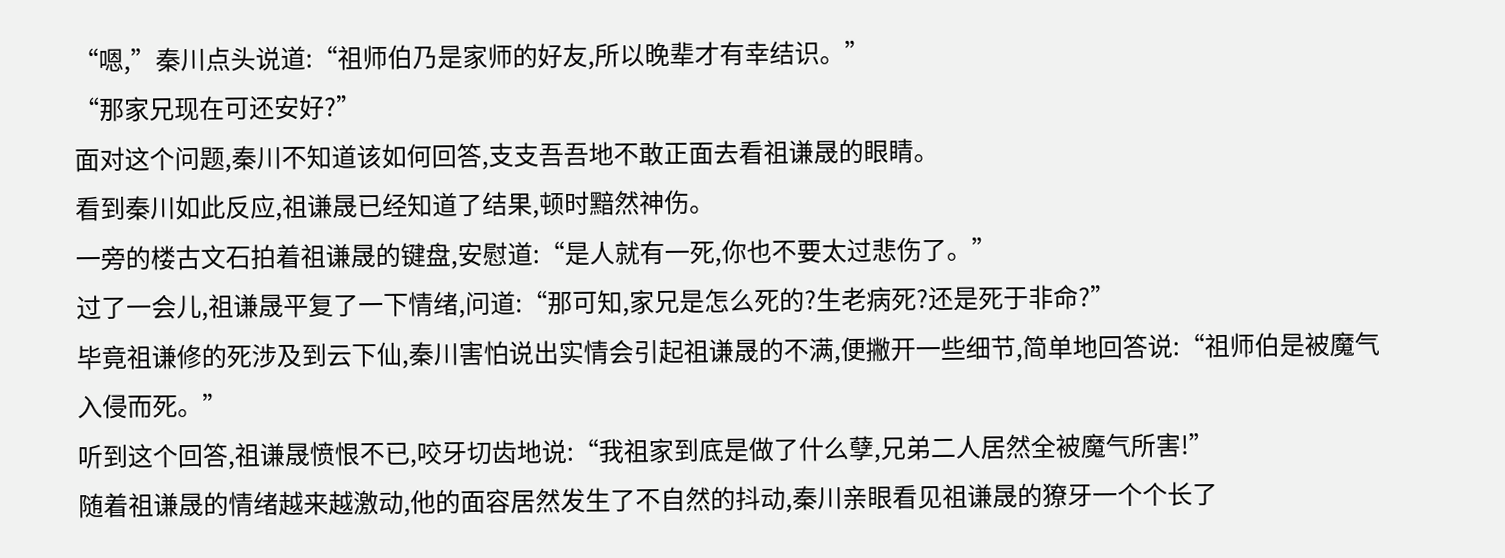“嗯,”秦川点头说道:“祖师伯乃是家师的好友,所以晚辈才有幸结识。”
“那家兄现在可还安好?”
面对这个问题,秦川不知道该如何回答,支支吾吾地不敢正面去看祖谦晟的眼睛。
看到秦川如此反应,祖谦晟已经知道了结果,顿时黯然神伤。
一旁的楼古文石拍着祖谦晟的键盘,安慰道:“是人就有一死,你也不要太过悲伤了。”
过了一会儿,祖谦晟平复了一下情绪,问道:“那可知,家兄是怎么死的?生老病死?还是死于非命?”
毕竟祖谦修的死涉及到云下仙,秦川害怕说出实情会引起祖谦晟的不满,便撇开一些细节,简单地回答说:“祖师伯是被魔气入侵而死。”
听到这个回答,祖谦晟愤恨不已,咬牙切齿地说:“我祖家到底是做了什么孽,兄弟二人居然全被魔气所害!”
随着祖谦晟的情绪越来越激动,他的面容居然发生了不自然的抖动,秦川亲眼看见祖谦晟的獠牙一个个长了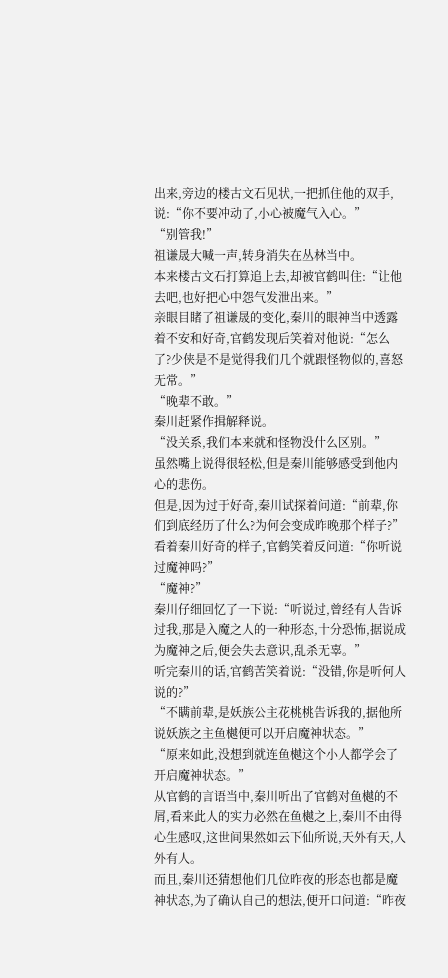出来,旁边的楼古文石见状,一把抓住他的双手,说:“你不要冲动了,小心被魔气入心。”
“别管我!”
祖谦晟大喊一声,转身消失在丛林当中。
本来楼古文石打算追上去,却被官鹤叫住:“让他去吧,也好把心中怨气发泄出来。”
亲眼目睹了祖谦晟的变化,秦川的眼神当中透露着不安和好奇,官鹤发现后笑着对他说:“怎么了?少侠是不是觉得我们几个就跟怪物似的,喜怒无常。”
“晚辈不敢。”
秦川赶紧作揖解释说。
“没关系,我们本来就和怪物没什么区别。”
虽然嘴上说得很轻松,但是秦川能够感受到他内心的悲伤。
但是,因为过于好奇,秦川试探着问道:“前辈,你们到底经历了什么?为何会变成昨晚那个样子?”
看着秦川好奇的样子,官鹤笑着反问道:“你听说过魔神吗?”
“魔神?”
秦川仔细回忆了一下说:“听说过,曾经有人告诉过我,那是入魔之人的一种形态,十分恐怖,据说成为魔神之后,便会失去意识,乱杀无辜。”
听完秦川的话,官鹤苦笑着说:“没错,你是听何人说的?”
“不瞒前辈,是妖族公主花桃桃告诉我的,据他所说妖族之主鱼樾便可以开启魔神状态。”
“原来如此,没想到就连鱼樾这个小人都学会了开启魔神状态。”
从官鹤的言语当中,秦川听出了官鹤对鱼樾的不屑,看来此人的实力必然在鱼樾之上,秦川不由得心生感叹,这世间果然如云下仙所说,天外有天,人外有人。
而且,秦川还猜想他们几位昨夜的形态也都是魔神状态,为了确认自己的想法,便开口问道:“昨夜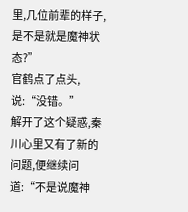里,几位前辈的样子,是不是就是魔神状态?”
官鹤点了点头,说:“没错。”
解开了这个疑惑,秦川心里又有了新的问题,便继续问道:“不是说魔神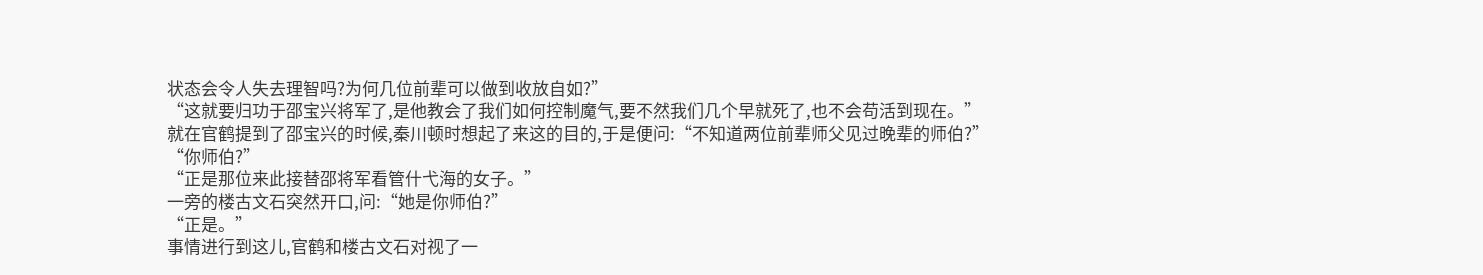状态会令人失去理智吗?为何几位前辈可以做到收放自如?”
“这就要归功于邵宝兴将军了,是他教会了我们如何控制魔气,要不然我们几个早就死了,也不会苟活到现在。”
就在官鹤提到了邵宝兴的时候,秦川顿时想起了来这的目的,于是便问:“不知道两位前辈师父见过晚辈的师伯?”
“你师伯?”
“正是那位来此接替邵将军看管什弋海的女子。”
一旁的楼古文石突然开口,问:“她是你师伯?”
“正是。”
事情进行到这儿,官鹤和楼古文石对视了一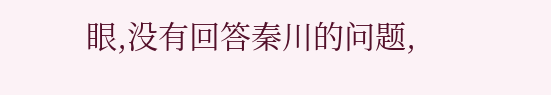眼,没有回答秦川的问题,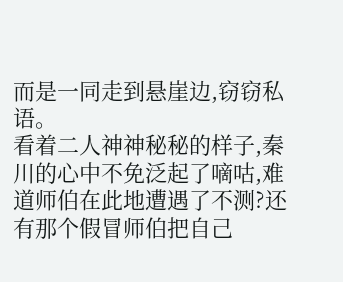而是一同走到悬崖边,窃窃私语。
看着二人神神秘秘的样子,秦川的心中不免泛起了嘀咕,难道师伯在此地遭遇了不测?还有那个假冒师伯把自己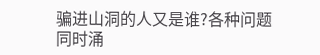骗进山洞的人又是谁?各种问题同时涌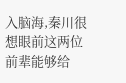入脑海,秦川很想眼前这两位前辈能够给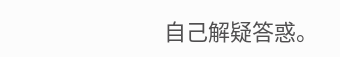自己解疑答惑。